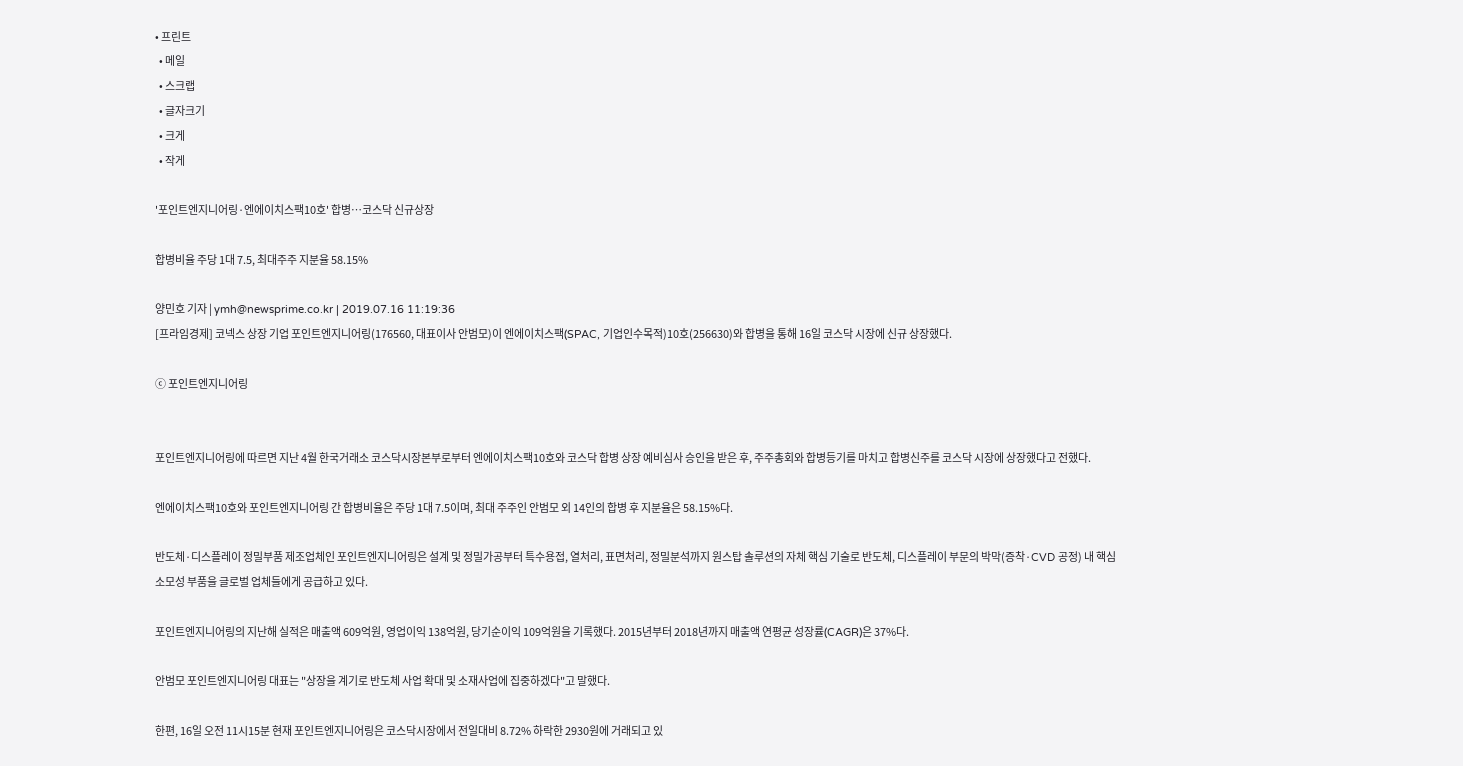• 프린트
  • 메일
  • 스크랩
  • 글자크기
  • 크게
  • 작게

'포인트엔지니어링·엔에이치스팩10호' 합병…코스닥 신규상장

합병비율 주당 1대 7.5, 최대주주 지분율 58.15%

양민호 기자 | ymh@newsprime.co.kr | 2019.07.16 11:19:36
[프라임경제] 코넥스 상장 기업 포인트엔지니어링(176560, 대표이사 안범모)이 엔에이치스팩(SPAC, 기업인수목적)10호(256630)와 합병을 통해 16일 코스닥 시장에 신규 상장했다.

ⓒ 포인트엔지니어링


포인트엔지니어링에 따르면 지난 4월 한국거래소 코스닥시장본부로부터 엔에이치스팩10호와 코스닥 합병 상장 예비심사 승인을 받은 후, 주주총회와 합병등기를 마치고 합병신주를 코스닥 시장에 상장했다고 전했다.

엔에이치스팩10호와 포인트엔지니어링 간 합병비율은 주당 1대 7.5이며, 최대 주주인 안범모 외 14인의 합병 후 지분율은 58.15%다.

반도체·디스플레이 정밀부품 제조업체인 포인트엔지니어링은 설계 및 정밀가공부터 특수용접, 열처리, 표면처리, 정밀분석까지 원스탑 솔루션의 자체 핵심 기술로 반도체, 디스플레이 부문의 박막(증착·CVD 공정) 내 핵심 소모성 부품을 글로벌 업체들에게 공급하고 있다.

포인트엔지니어링의 지난해 실적은 매출액 609억원, 영업이익 138억원, 당기순이익 109억원을 기록했다. 2015년부터 2018년까지 매출액 연평균 성장률(CAGR)은 37%다.

안범모 포인트엔지니어링 대표는 "상장을 계기로 반도체 사업 확대 및 소재사업에 집중하겠다"고 말했다.

한편, 16일 오전 11시15분 현재 포인트엔지니어링은 코스닥시장에서 전일대비 8.72% 하락한 2930원에 거래되고 있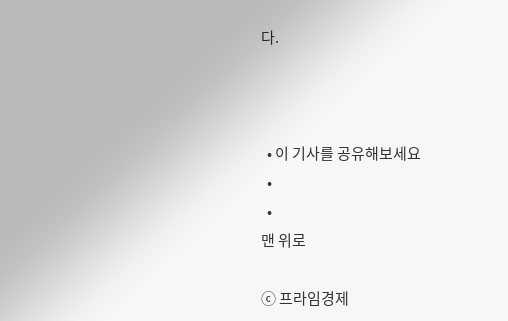다.



  • 이 기사를 공유해보세요
  •
  •
맨 위로

ⓒ 프라임경제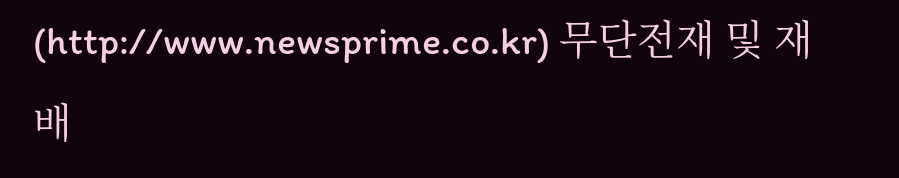(http://www.newsprime.co.kr) 무단전재 및 재배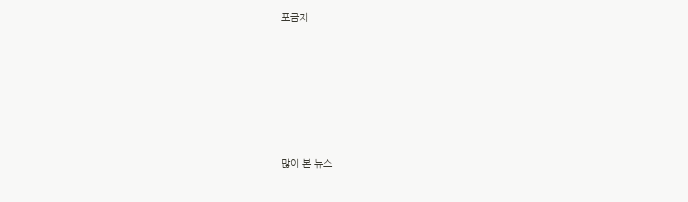포금지






많이 본 뉴스